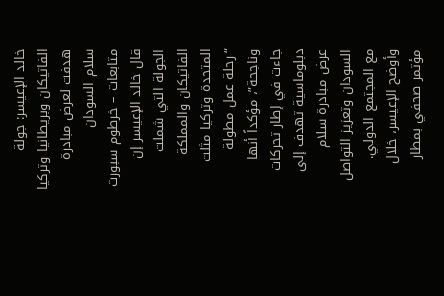خالد الإعيسر: جولة الفاتيكان وبريطانيا وتركيا هدفت لعرض مبادرة سلام السودان
متابعات – خرطوم سبورت
قال خالد الإعيسر إن الجولة التي شملت الفاتيكان والمملكة المتحدة وتركيا مثلت “رحلة عمل مطولة وناجحة”، مؤكداً أنها جاءت في إطار تحركات دبلوماسية تهدف إلى عرض مبادرة سلام السودان وتعزيز التواصل مع المجتمع الدولي.
وأوضح الإعيسر، خلال مؤتمر صحفي بمطار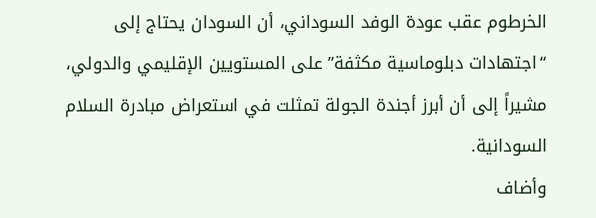الخرطوم عقب عودة الوفد السوداني، أن السودان يحتاج إلى “اجتهادات دبلوماسية مكثفة” على المستويين الإقليمي والدولي، مشيراً إلى أن أبرز أجندة الجولة تمثلت في استعراض مبادرة السلام السودانية.
وأضاف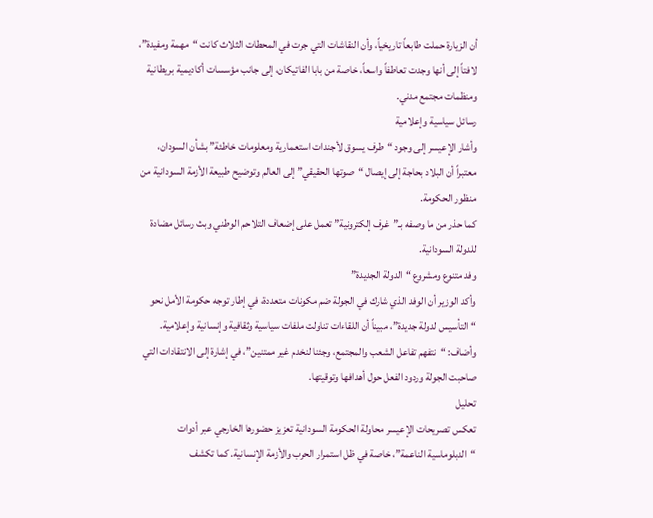أن الزيارة حملت طابعاً تاريخياً، وأن النقاشات التي جرت في المحطات الثلاث كانت “مهمة ومفيدة”، لافتاً إلى أنها وجدت تعاطفاً واسعاً، خاصة من بابا الفاتيكان، إلى جانب مؤسسات أكاديمية بريطانية ومنظمات مجتمع مدني.
رسائل سياسية وإعلامية
وأشار الإعيسر إلى وجود “طرف يسوق لأجندات استعمارية ومعلومات خاطئة” بشأن السودان، معتبراً أن البلاد بحاجة إلى إيصال “صوتها الحقيقي” إلى العالم وتوضيح طبيعة الأزمة السودانية من منظور الحكومة.
كما حذر من ما وصفه بـ”غرف إلكترونية” تعمل على إضعاف التلاحم الوطني وبث رسائل مضادة للدولة السودانية.
وفد متنوع ومشروع “الدولة الجديدة”
وأكد الوزير أن الوفد الذي شارك في الجولة ضم مكونات متعددة، في إطار توجه حكومة الأمل نحو “التأسيس لدولة جديدة”، مبيناً أن اللقاءات تناولت ملفات سياسية وثقافية وإنسانية وإعلامية.
وأضاف: “نتفهم تفاعل الشعب والمجتمع، وجئنا لنخدم غير ممتنين”، في إشارة إلى الانتقادات التي صاحبت الجولة وردود الفعل حول أهدافها وتوقيتها.
تحليل
تعكس تصريحات الإعيسر محاولة الحكومة السودانية تعزيز حضورها الخارجي عبر أدوات “الدبلوماسية الناعمة”، خاصة في ظل استمرار الحرب والأزمة الإنسانية. كما تكشف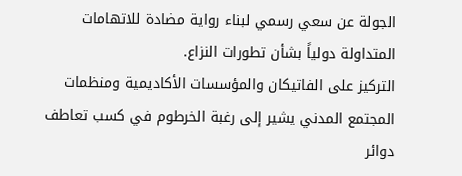الجولة عن سعي رسمي لبناء رواية مضادة للاتهامات المتداولة دولياً بشأن تطورات النزاع.
التركيز على الفاتيكان والمؤسسات الأكاديمية ومنظمات المجتمع المدني يشير إلى رغبة الخرطوم في كسب تعاطف دوائر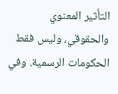التأثير المعنوي والحقوقي، وليس فقط الحكومات الرسمية. وفي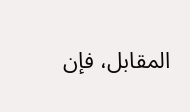المقابل، فإن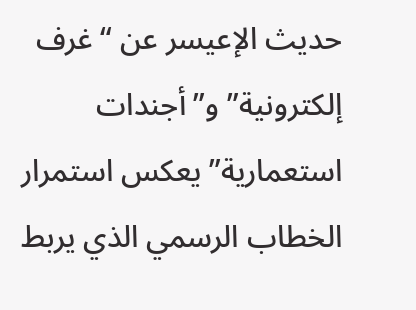حديث الإعيسر عن “غرف إلكترونية” و”أجندات استعمارية” يعكس استمرار الخطاب الرسمي الذي يربط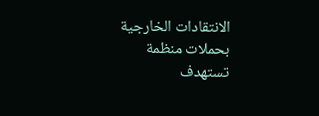الانتقادات الخارجية بحملات منظمة تستهدف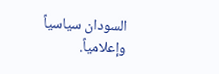السودان سياسياً وإعلامياً.